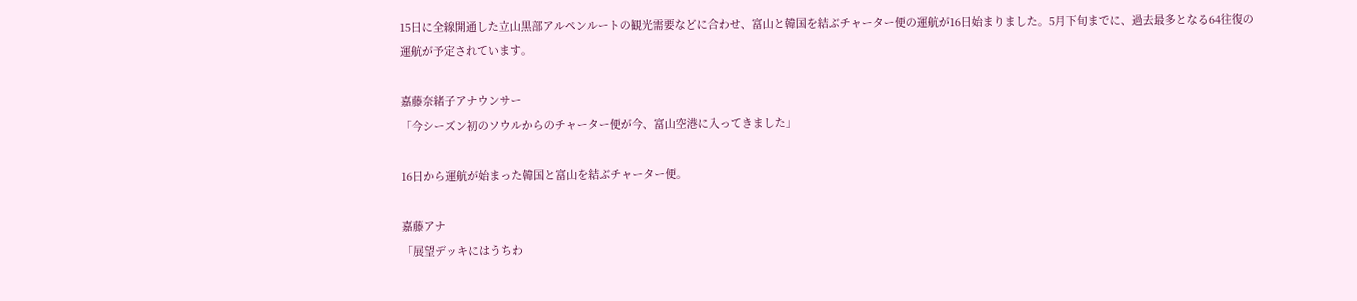15日に全線開通した立山黒部アルペンルートの観光需要などに合わせ、富山と韓国を結ぶチャーター便の運航が16日始まりました。5月下旬までに、過去最多となる64往復の運航が予定されています。

嘉藤奈緒子アナウンサー
「今シーズン初のソウルからのチャーター便が今、富山空港に入ってきました」

16日から運航が始まった韓国と富山を結ぶチャーター便。

嘉藤アナ
「展望デッキにはうちわ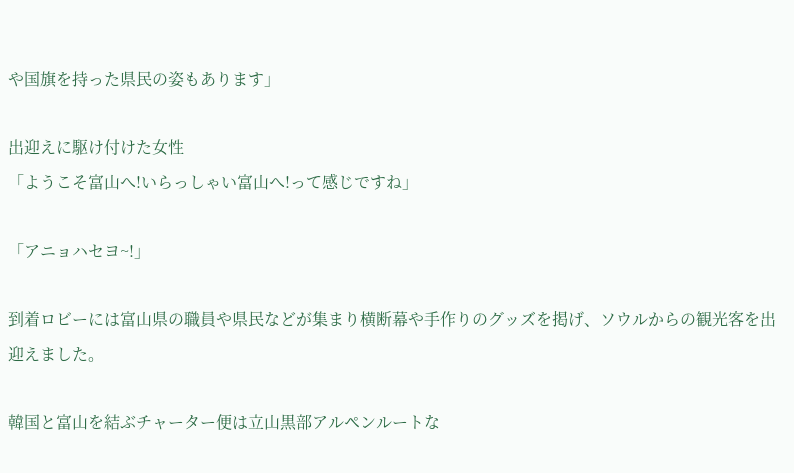や国旗を持った県民の姿もあります」

出迎えに駆け付けた女性
「ようこそ富山へ!いらっしゃい富山へ!って感じですね」

「アニョハセヨ~!」

到着ロビーには富山県の職員や県民などが集まり横断幕や手作りのグッズを掲げ、ソウルからの観光客を出迎えました。

韓国と富山を結ぶチャーター便は立山黒部アルペンルートな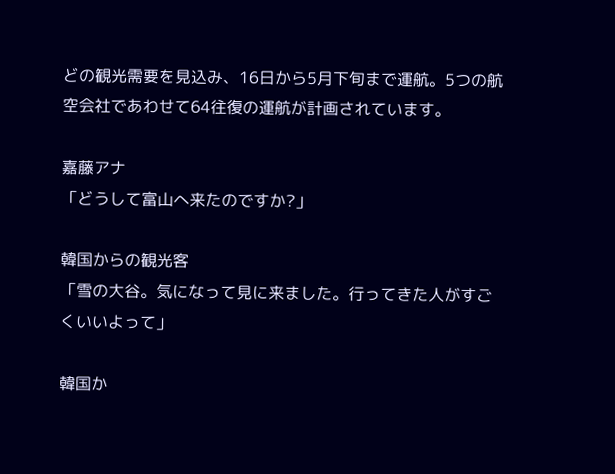どの観光需要を見込み、16日から5月下旬まで運航。5つの航空会社であわせて64往復の運航が計画されています。

嘉藤アナ
「どうして富山へ来たのですか?」

韓国からの観光客
「雪の大谷。気になって見に来ました。行ってきた人がすごくいいよって」

韓国か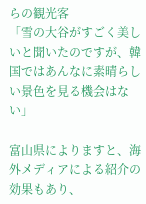らの観光客
「雪の大谷がすごく美しいと聞いたのですが、韓国ではあんなに素晴らしい景色を見る機会はない」

富山県によりますと、海外メディアによる紹介の効果もあり、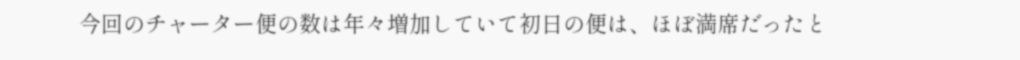今回のチャーター便の数は年々増加していて初日の便は、ほぼ満席だったと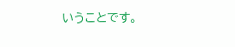いうことです。